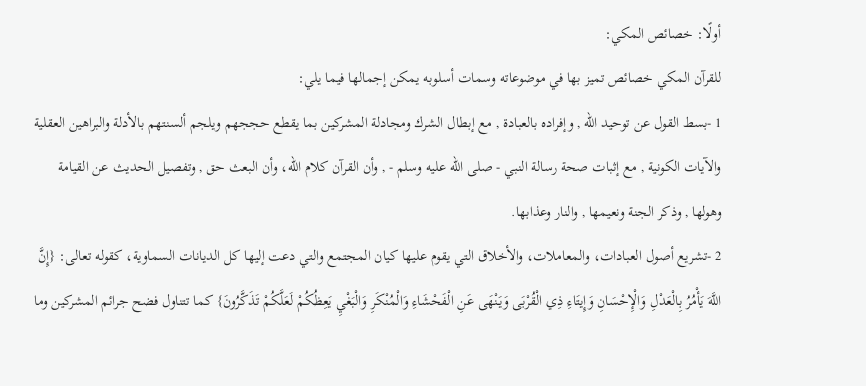أولًا: خصائص المكي:
للقرآن المكي خصائص تميز بها في موضوعاته وسمات أسلوبه يمكن إجمالها فيما يلي:
1 -بسط القول عن توحيد الله , وإفراده بالعبادة , مع إبطال الشرك ومجادلة المشركين بما يقطع حججهم ويلجم ألسنتهم بالأدلة والبراهين العقلية والآيات الكونية , مع إثبات صحة رسالة النبي - صلى الله عليه وسلم - , وأن القرآن كلام الله، وأن البعث حق , وتفصيل الحديث عن القيامة وهولها , وذكر الجنة ونعيمها , والنار وعذابها.
2 -تشريع أصول العبادات، والمعاملات، والأخلاق التي يقوم عليها كيان المجتمع والتي دعت إليها كل الديانات السماوية، كقوله تعالى: {إِنَّ اللَّهَ يَأْمُرُ بِالْعَدْلِ وَالْإِحْسَانِ وَإِيتَاءِ ذِي الْقُرْبَى وَيَنْهَى عَنِ الْفَحْشَاءِ وَالْمُنْكَرِ وَالْبَغْيِ يَعِظُكُمْ لَعَلَّكُمْ تَذَكَّرُونَ} كما تتناول فضح جرائم المشركين وما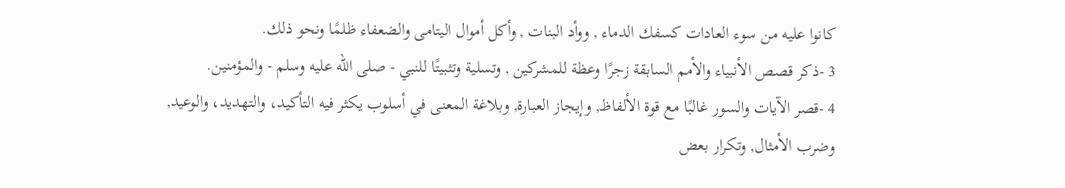كانوا عليه من سوء العادات كسفك الدماء , ووأد البنات , وأكل أموال اليتامى والضعفاء ظلمًا ونحو ذلك.
3 -ذكر قصص الأنبياء والأمم السابقة زجرًا وعظة للمشركين , وتسلية وتثبيتًا للنبي - صلى الله عليه وسلم - والمؤمنين.
4 -قصر الآيات والسور غالبًا مع قوة الألفاظ, وإيجاز العبارة, وبلاغة المعنى في أسلوب يكثر فيه التأكيد، والتهديد، والوعيد, وضرب الأمثال, وتكرار بعض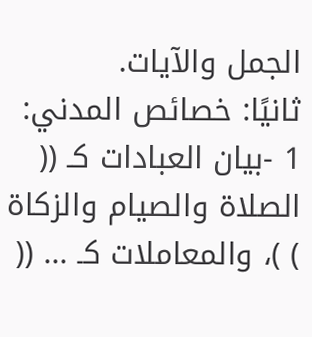الجمل والآيات.
ثانيًا: خصائص المدني:
1 -بيان العبادات كـ (( الصلاة والصيام والزكاة ) )، والمعاملات كـ ... ((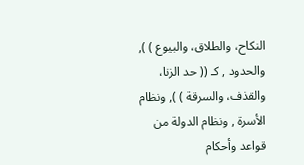النكاح، والطلاق، والبيوع ) ), والحدود , كـ (( حد الزنا، والقذف، والسرقة ) ), ونظام الأسرة , ونظام الدولة من قواعد وأحكام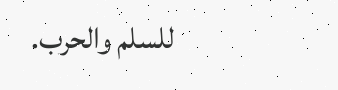للسلم والحرب.